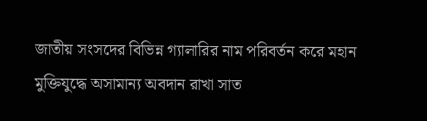জাতীয় সংসদের বিভিন্ন গ্যালারির নাম পরিবর্তন করে মহান মুক্তিযুদ্ধে অসামান্য অবদান রাখা সাত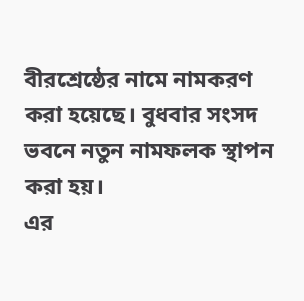বীরশ্রেষ্ঠের নামে নামকরণ করা হয়েছে। বুধবার সংসদ ভবনে নতুন নামফলক স্থাপন করা হয়।
এর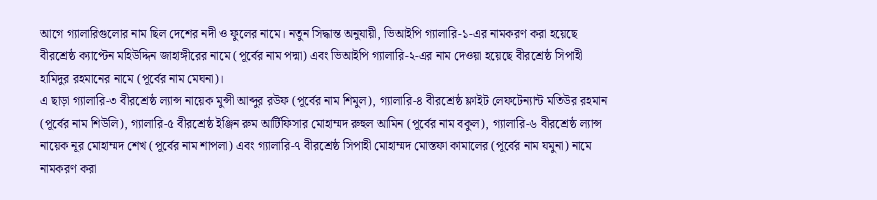আগে গ্যালারিগুলোর নাম ছিল দেশের নদী ও ফুলের নামে। নতুন সিদ্ধান্ত অনুযায়ী, ভিআইপি গ্যালারি-১-এর নামকরণ করা হয়েছে বীরশ্রেষ্ঠ ক্যাপ্টেন মহিউদ্দিন জাহাঙ্গীরের নামে (পূর্বের নাম পদ্মা) এবং ভিআইপি গ্যালারি-২-এর নাম দেওয়া হয়েছে বীরশ্রেষ্ঠ সিপাহী হামিদুর রহমানের নামে (পূর্বের নাম মেঘনা)।
এ ছাড়া গ্যালারি-৩ বীরশ্রেষ্ঠ ল্যান্স নায়েক মুন্সী আব্দুর রউফ (পূর্বের নাম শিমুল), গ্যালারি-৪ বীরশ্রেষ্ঠ ফ্লাইট লেফটেন্যান্ট মতিউর রহমান (পূর্বের নাম শিউলি), গ্যালারি-৫ বীরশ্রেষ্ঠ ইঞ্জিন রুম আর্টিফিসার মোহাম্মদ রুহুল আমিন (পূর্বের নাম বকুল), গ্যালারি-৬ বীরশ্রেষ্ঠ ল্যান্স নায়েক নূর মোহাম্মদ শেখ (পূর্বের নাম শাপলা) এবং গ্যালারি-৭ বীরশ্রেষ্ঠ সিপাহী মোহাম্মদ মোস্তফা কামালের (পূর্বের নাম যমুনা) নামে নামকরণ করা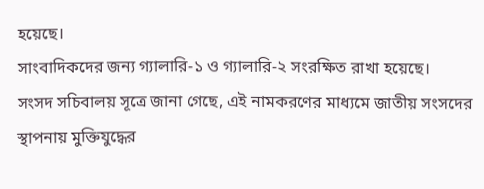হয়েছে।
সাংবাদিকদের জন্য গ্যালারি-১ ও গ্যালারি-২ সংরক্ষিত রাখা হয়েছে।
সংসদ সচিবালয় সূত্রে জানা গেছে, এই নামকরণের মাধ্যমে জাতীয় সংসদের স্থাপনায় মুক্তিযুদ্ধের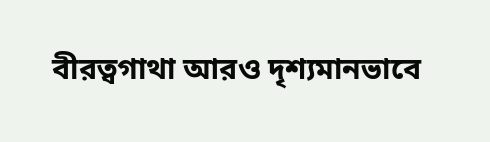বীরত্বগাথা আরও দৃশ্যমানভাবে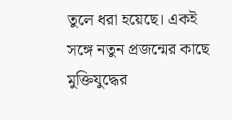তুলে ধরা হয়েছে। একই সঙ্গে নতুন প্রজন্মের কাছে মুক্তিযুদ্ধের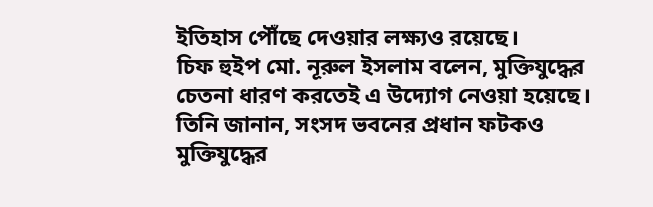ইতিহাস পৌঁছে দেওয়ার লক্ষ্যও রয়েছে।
চিফ হুইপ মো. নূরুল ইসলাম বলেন, মুক্তিযুদ্ধের চেতনা ধারণ করতেই এ উদ্যোগ নেওয়া হয়েছে। তিনি জানান, সংসদ ভবনের প্রধান ফটকও মুক্তিযুদ্ধের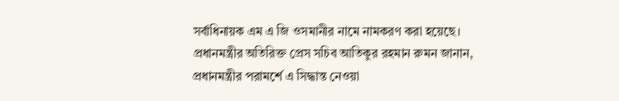সর্বাধিনায়ক এম এ জি ওসমানীর নামে নামকরণ করা হয়েছে।
প্রধানমন্ত্রীর অতিরিক্ত প্রেস সচিব আতিকুর রহমান রুমন জানান, প্রধানমন্ত্রীর পরামর্শে এ সিদ্ধান্ত নেওয়া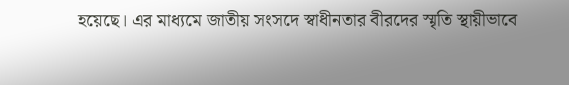হয়েছে। এর মাধ্যমে জাতীয় সংসদে স্বাধীনতার বীরদের স্মৃতি স্থায়ীভাবে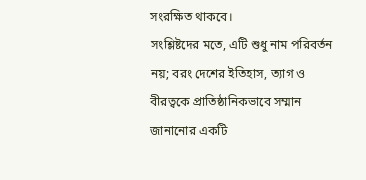সংরক্ষিত থাকবে।
সংশ্লিষ্টদের মতে, এটি শুধু নাম পরিবর্তন নয়; বরং দেশের ইতিহাস, ত্যাগ ও বীরত্বকে প্রাতিষ্ঠানিকভাবে সম্মান জানানোর একটি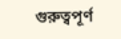গুরুত্বপূর্ণ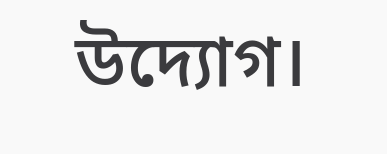উদ্যোগ।